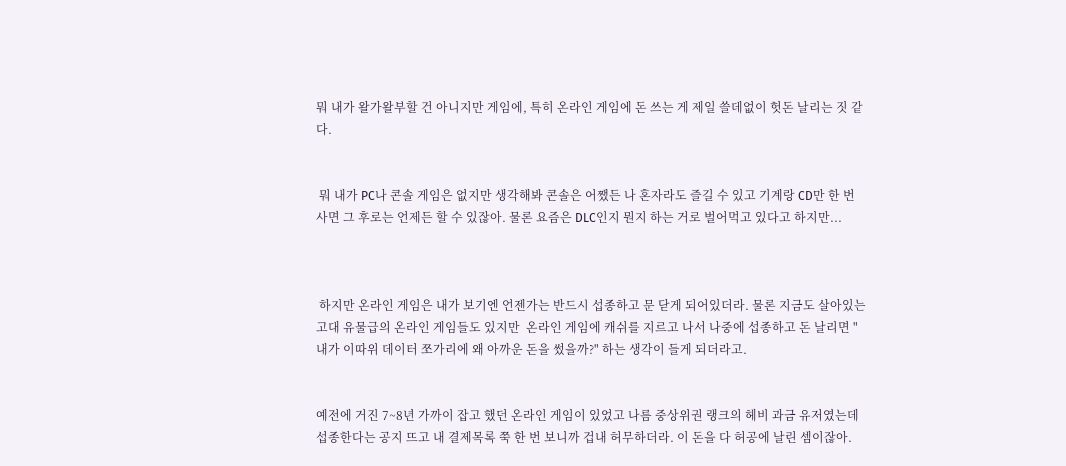뭐 내가 왈가왈부할 건 아니지만 게임에, 특히 온라인 게임에 돈 쓰는 게 제일 쓸데없이 헛돈 날리는 짓 같다.


 뭐 내가 PC나 콘솔 게임은 없지만 생각해봐 콘솔은 어쨌든 나 혼자라도 즐길 수 있고 기계랑 CD만 한 번 사면 그 후로는 언제든 할 수 있잖아. 물론 요즘은 DLC인지 뭔지 하는 거로 벌어먹고 있다고 하지만...



 하지만 온라인 게임은 내가 보기엔 언젠가는 반드시 섭종하고 문 닫게 되어있더라. 물론 지금도 살아있는 고대 유물급의 온라인 게임들도 있지만  온라인 게임에 캐쉬를 지르고 나서 나중에 섭종하고 돈 날리면 "내가 이따위 데이터 쪼가리에 왜 아까운 돈을 썼을까?" 하는 생각이 들게 되더라고.


예전에 거진 7~8년 가까이 잡고 했던 온라인 게임이 있었고 나름 중상위권 랭크의 헤비 과금 유저였는데 섭종한다는 공지 뜨고 내 결제목록 쭉 한 번 보니까 겁내 허무하더라. 이 돈을 다 허공에 날린 셈이잖아.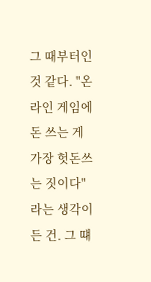그 때부터인 것 같다. "온라인 게임에 돈 쓰는 게 가장 헛돈쓰는 짓이다" 라는 생각이 든 건. 그 떄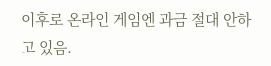이후로 온라인 게임엔 과금 절대 안하고 있음.